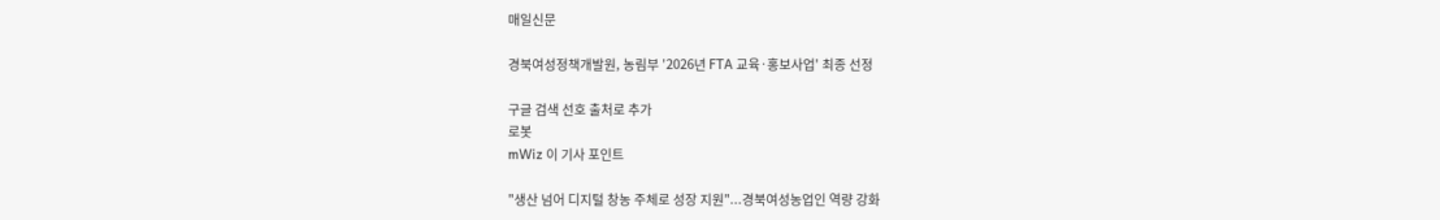매일신문

경북여성정책개발원, 농림부 '2026년 FTA 교육·홍보사업' 최종 선정

구글 검색 선호 출처로 추가
로봇
mWiz 이 기사 포인트

"생산 넘어 디지털 창농 주체로 성장 지원"...경북여성농업인 역량 강화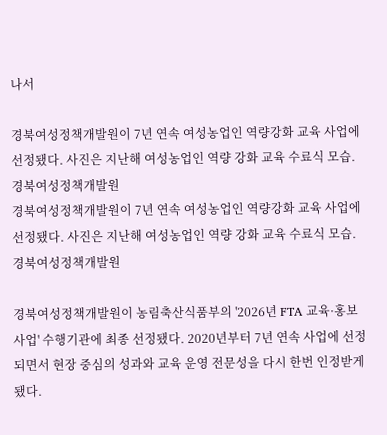나서

경북여성정책개발원이 7년 연속 여성농업인 역량강화 교육 사업에 선정됐다. 사진은 지난해 여성농업인 역량 강화 교육 수료식 모습. 경북여성정책개발원
경북여성정책개발원이 7년 연속 여성농업인 역량강화 교육 사업에 선정됐다. 사진은 지난해 여성농업인 역량 강화 교육 수료식 모습. 경북여성정책개발원

경북여성정책개발원이 농림축산식품부의 '2026년 FTA 교육·홍보사업' 수행기관에 최종 선정됐다. 2020년부터 7년 연속 사업에 선정되면서 현장 중심의 성과와 교육 운영 전문성을 다시 한번 인정받게 됐다.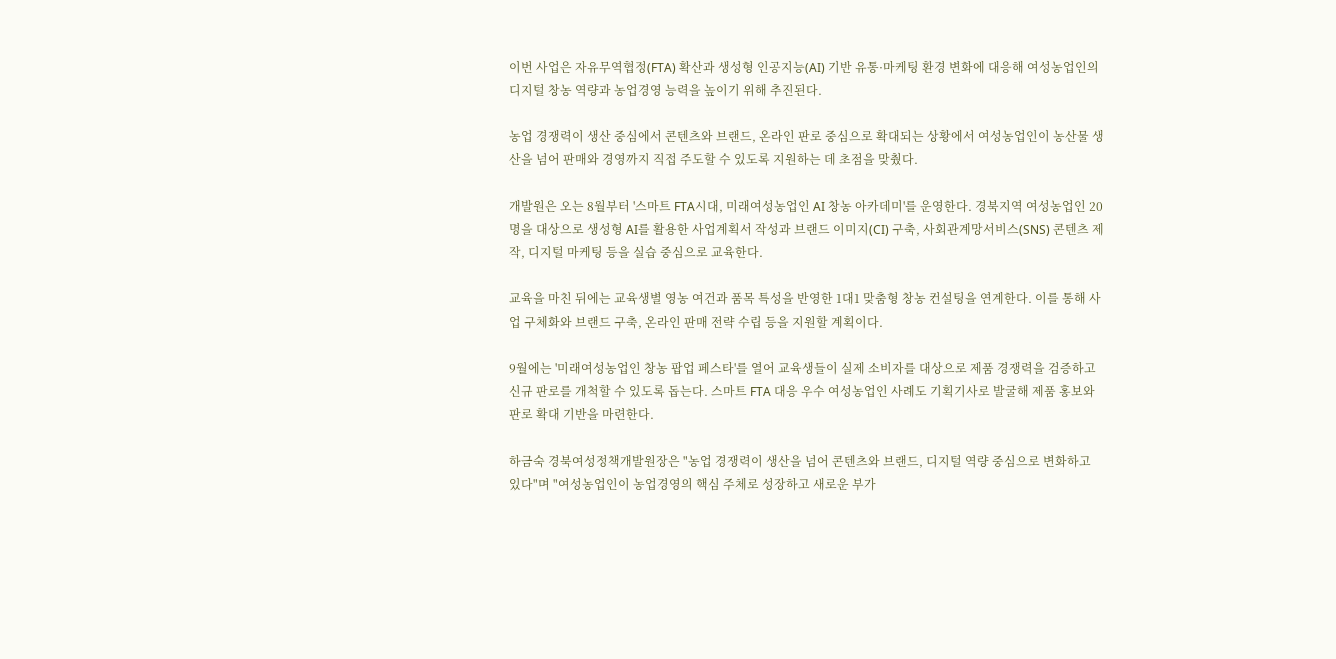이번 사업은 자유무역협정(FTA) 확산과 생성형 인공지능(AI) 기반 유통·마케팅 환경 변화에 대응해 여성농업인의 디지털 창농 역량과 농업경영 능력을 높이기 위해 추진된다.

농업 경쟁력이 생산 중심에서 콘텐츠와 브랜드, 온라인 판로 중심으로 확대되는 상황에서 여성농업인이 농산물 생산을 넘어 판매와 경영까지 직접 주도할 수 있도록 지원하는 데 초점을 맞췄다.

개발원은 오는 8월부터 '스마트 FTA시대, 미래여성농업인 AI 창농 아카데미'를 운영한다. 경북지역 여성농업인 20명을 대상으로 생성형 AI를 활용한 사업계획서 작성과 브랜드 이미지(CI) 구축, 사회관계망서비스(SNS) 콘텐츠 제작, 디지털 마케팅 등을 실습 중심으로 교육한다.

교육을 마친 뒤에는 교육생별 영농 여건과 품목 특성을 반영한 1대1 맞춤형 창농 컨설팅을 연계한다. 이를 통해 사업 구체화와 브랜드 구축, 온라인 판매 전략 수립 등을 지원할 계획이다.

9월에는 '미래여성농업인 창농 팝업 페스타'를 열어 교육생들이 실제 소비자를 대상으로 제품 경쟁력을 검증하고 신규 판로를 개척할 수 있도록 돕는다. 스마트 FTA 대응 우수 여성농업인 사례도 기획기사로 발굴해 제품 홍보와 판로 확대 기반을 마련한다.

하금숙 경북여성정책개발원장은 "농업 경쟁력이 생산을 넘어 콘텐츠와 브랜드, 디지털 역량 중심으로 변화하고 있다"며 "여성농업인이 농업경영의 핵심 주체로 성장하고 새로운 부가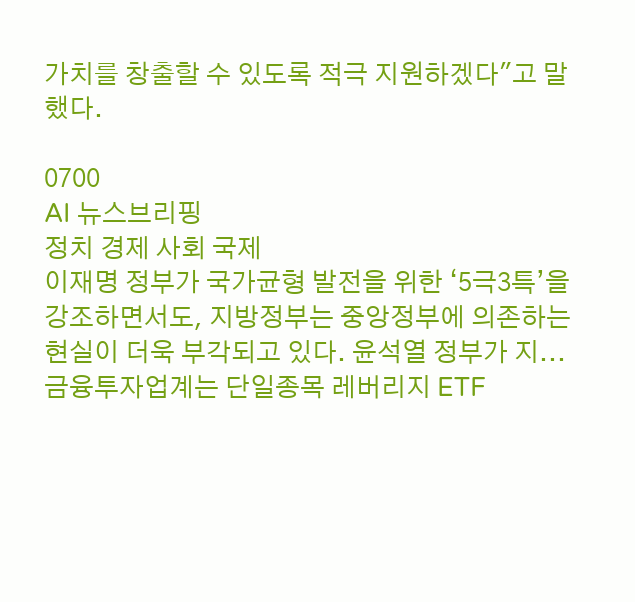가치를 창출할 수 있도록 적극 지원하겠다"고 말했다.

0700
AI 뉴스브리핑
정치 경제 사회 국제
이재명 정부가 국가균형 발전을 위한 ‘5극3특’을 강조하면서도, 지방정부는 중앙정부에 의존하는 현실이 더욱 부각되고 있다. 윤석열 정부가 지...
금융투자업계는 단일종목 레버리지 ETF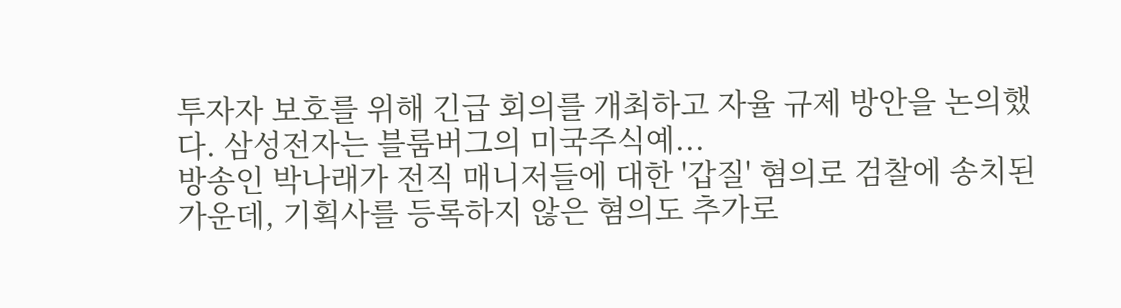투자자 보호를 위해 긴급 회의를 개최하고 자율 규제 방안을 논의했다. 삼성전자는 블룸버그의 미국주식예...
방송인 박나래가 전직 매니저들에 대한 '갑질' 혐의로 검찰에 송치된 가운데, 기획사를 등록하지 않은 혐의도 추가로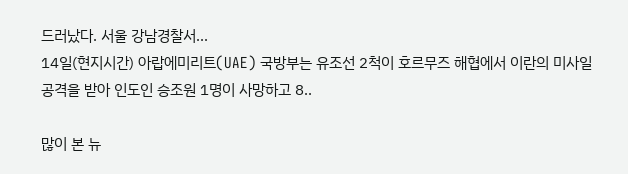드러났다. 서울 강남경찰서...
14일(현지시간) 아랍에미리트(UAE) 국방부는 유조선 2척이 호르무즈 해협에서 이란의 미사일 공격을 받아 인도인 승조원 1명이 사망하고 8..

많이 본 뉴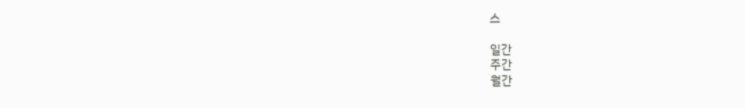스

일간
주간
월간